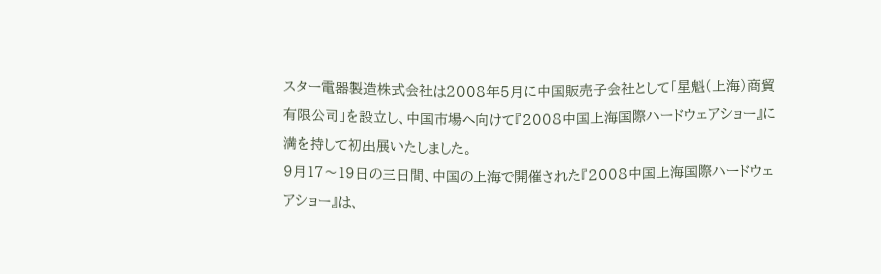スター電器製造株式会社は2008年5月に中国販売子会社として「星魁(上海)商貿有限公司」を設立し、中国市場へ向けて『2008中国上海国際ハードウェアショー』に満を持して初出展いたしました。
9月17〜19日の三日間、中国の上海で開催された『2008中国上海国際ハードウェアショー』は、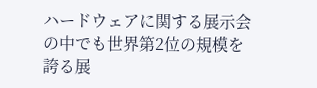ハードウェアに関する展示会の中でも世界第2位の規模を誇る展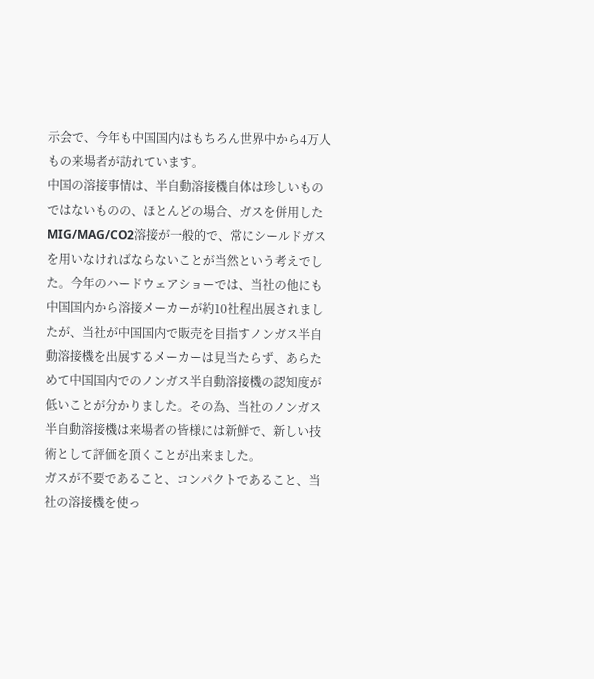示会で、今年も中国国内はもちろん世界中から4万人もの来場者が訪れています。
中国の溶接事情は、半自動溶接機自体は珍しいものではないものの、ほとんどの場合、ガスを併用したMIG/MAG/CO2溶接が一般的で、常にシールドガスを用いなければならないことが当然という考えでした。今年のハードウェアショーでは、当社の他にも中国国内から溶接メーカーが約10社程出展されましたが、当社が中国国内で販売を目指すノンガス半自動溶接機を出展するメーカーは見当たらず、あらためて中国国内でのノンガス半自動溶接機の認知度が低いことが分かりました。その為、当社のノンガス半自動溶接機は来場者の皆様には新鮮で、新しい技術として評価を頂くことが出来ました。
ガスが不要であること、コンパクトであること、当社の溶接機を使っ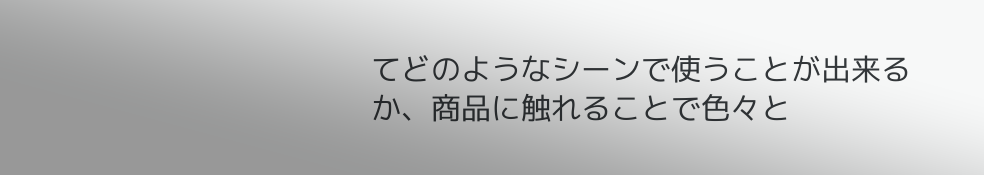てどのようなシーンで使うことが出来るか、商品に触れることで色々と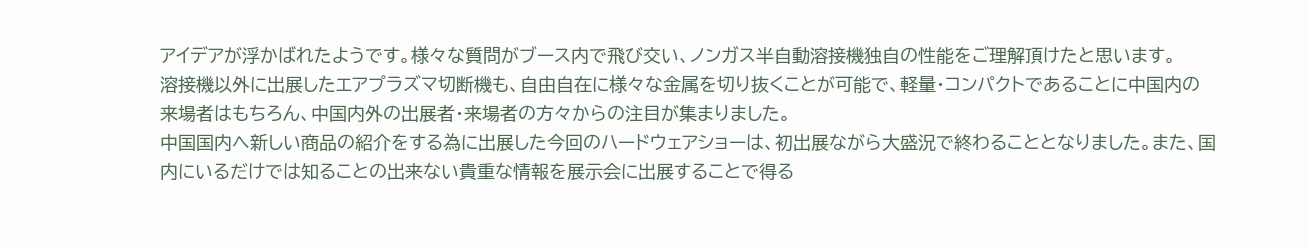アイデアが浮かばれたようです。様々な質問がブース内で飛び交い、ノンガス半自動溶接機独自の性能をご理解頂けたと思います。
溶接機以外に出展したエアプラズマ切断機も、自由自在に様々な金属を切り抜くことが可能で、軽量・コンパクトであることに中国内の来場者はもちろん、中国内外の出展者・来場者の方々からの注目が集まりました。
中国国内へ新しい商品の紹介をする為に出展した今回のハードウェアショーは、初出展ながら大盛況で終わることとなりました。また、国内にいるだけでは知ることの出来ない貴重な情報を展示会に出展することで得る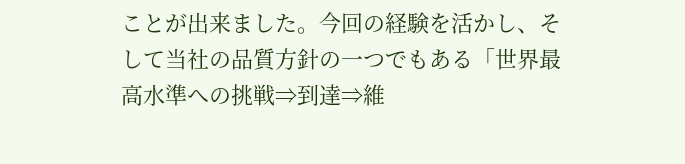ことが出来ました。今回の経験を活かし、そして当社の品質方針の一つでもある「世界最高水準への挑戦⇒到達⇒維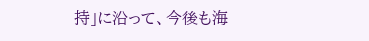持」に沿って、今後も海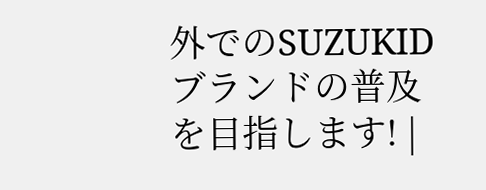外でのSUZUKIDブランドの普及を目指します! |